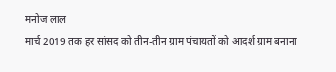मनोज लाल
मार्च 2019 तक हर सांसद को तीन-तीन ग्राम पंचायतों को आदर्श ग्राम बनाना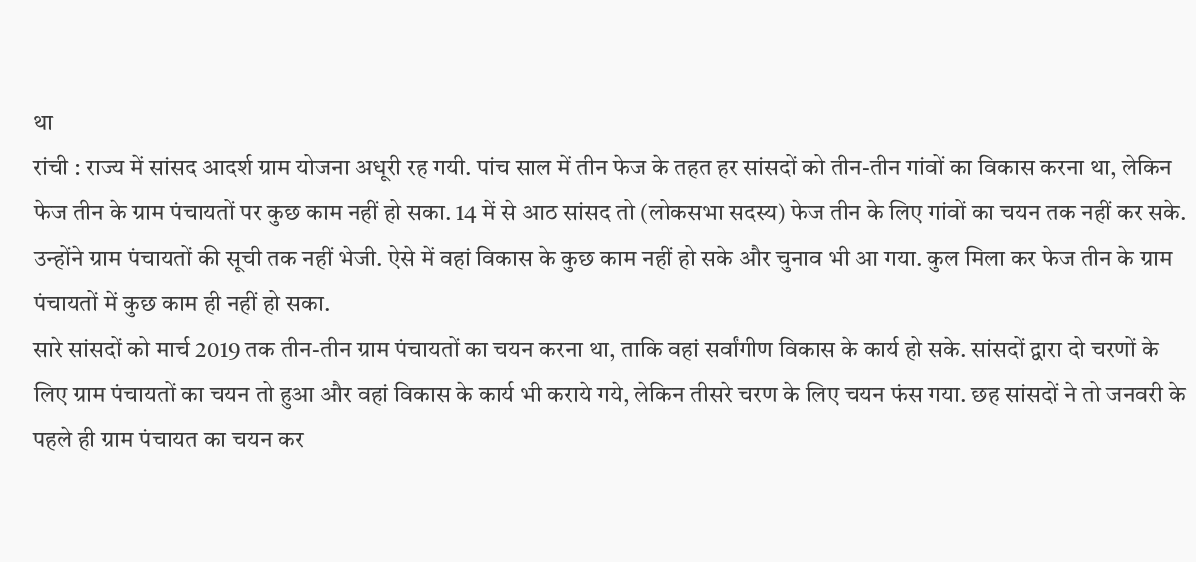था
रांची : राज्य में सांसद आदर्श ग्राम योजना अधूरी रह गयी. पांच साल में तीन फेज के तहत हर सांसदों को तीन-तीन गांवों का विकास करना था, लेकिन फेज तीन के ग्राम पंचायतों पर कुछ काम नहीं हो सका. 14 में से आठ सांसद तो (लोकसभा सदस्य) फेज तीन के लिए गांवों का चयन तक नहीं कर सके. उन्होंने ग्राम पंचायतों की सूची तक नहीं भेजी. ऐसे में वहां विकास के कुछ काम नहीं हो सके और चुनाव भी आ गया. कुल मिला कर फेज तीन के ग्राम पंचायतों में कुछ काम ही नहीं हो सका.
सारे सांसदों को मार्च 2019 तक तीन-तीन ग्राम पंचायतों का चयन करना था, ताकि वहां सर्वांगीण विकास के कार्य हो सके. सांसदों द्वारा दो चरणों के लिए ग्राम पंचायतों का चयन तो हुआ और वहां विकास के कार्य भी कराये गये, लेकिन तीसरे चरण के लिए चयन फंस गया. छह सांसदों ने तो जनवरी के पहले ही ग्राम पंचायत का चयन कर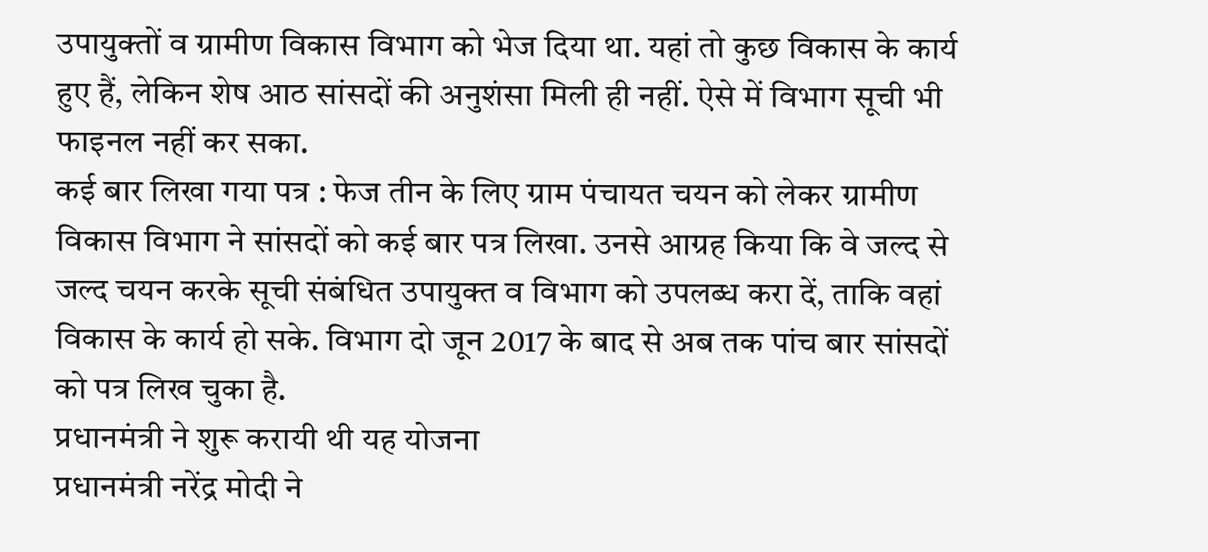उपायुक्तों व ग्रामीण विकास विभाग को भेज दिया था. यहां तो कुछ विकास के कार्य हुए हैं, लेकिन शेष आठ सांसदों की अनुशंसा मिली ही नहीं. ऐसे में विभाग सूची भी फाइनल नहीं कर सका.
कई बार लिखा गया पत्र : फेज तीन के लिए ग्राम पंचायत चयन को लेकर ग्रामीण विकास विभाग ने सांसदों को कई बार पत्र लिखा. उनसे आग्रह किया कि वे जल्द से जल्द चयन करके सूची संबंधित उपायुक्त व विभाग को उपलब्ध करा दें, ताकि वहां विकास के कार्य हो सके. विभाग दो जून 2017 के बाद से अब तक पांच बार सांसदों को पत्र लिख चुका है.
प्रधानमंत्री ने शुरू करायी थी यह योजना
प्रधानमंत्री नरेंद्र मोदी ने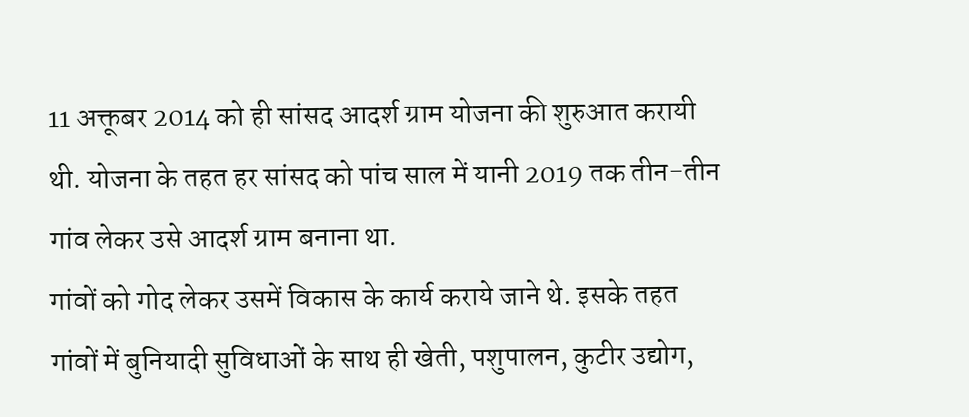11 अक्तूबर 2014 को ही सांसद आदर्श ग्राम योजना की शुरुआत करायी थी. योजना के तहत हर सांसद को पांच साल में यानी 2019 तक तीन-तीन गांव लेकर उसे आदर्श ग्राम बनाना था.
गांवों को गोद लेकर उसमें विकास के कार्य कराये जाने थे. इसके तहत गांवों में बुनियादी सुविधाओं के साथ ही खेती, पशुपालन, कुटीर उद्योग,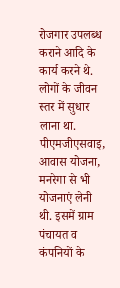रोजगार उपलब्ध कराने आदि के कार्य करने थे. लोगों के जीवन स्तर में सुधार लाना था. पीएमजीएसवाइ, आवास योजना, मनरेगा से भी योजनाएं लेनी थी. इसमें ग्राम पंचायत व कंपनियों के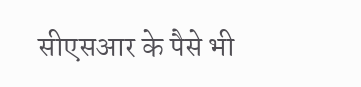सीएसआर के पैसे भी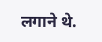लगाने थे.